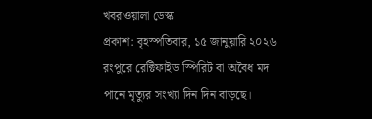খবরওয়ালা ডেস্ক
প্রকাশ: বৃহস্পতিবার, ১৫ জানুয়ারি ২০২৬
রংপুরে রেক্টিফাইড স্পিরিট বা অবৈধ মদ পানে মৃত্যুর সংখ্যা দিন দিন বাড়ছে।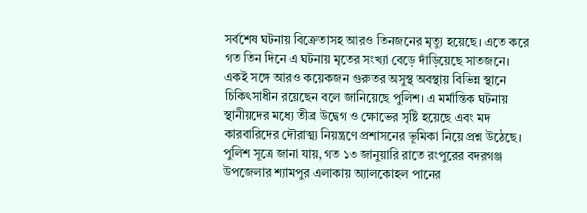সর্বশেষ ঘটনায় বিক্রেতাসহ আরও তিনজনের মৃত্যু হয়েছে। এতে করে গত তিন দিনে এ ঘটনায় মৃতের সংখ্যা বেড়ে দাঁড়িয়েছে সাতজনে। একই সঙ্গে আরও কয়েকজন গুরুতর অসুস্থ অবস্থায় বিভিন্ন স্থানে চিকিৎসাধীন রয়েছেন বলে জানিয়েছে পুলিশ। এ মর্মান্তিক ঘটনায় স্থানীয়দের মধ্যে তীব্র উদ্বেগ ও ক্ষোভের সৃষ্টি হয়েছে এবং মদ কারবারিদের দৌরাত্ম্য নিয়ন্ত্রণে প্রশাসনের ভূমিকা নিয়ে প্রশ্ন উঠেছে।
পুলিশ সূত্রে জানা যায়, গত ১৩ জানুয়ারি রাতে রংপুরের বদরগঞ্জ উপজেলার শ্যামপুর এলাকায় অ্যালকোহল পানের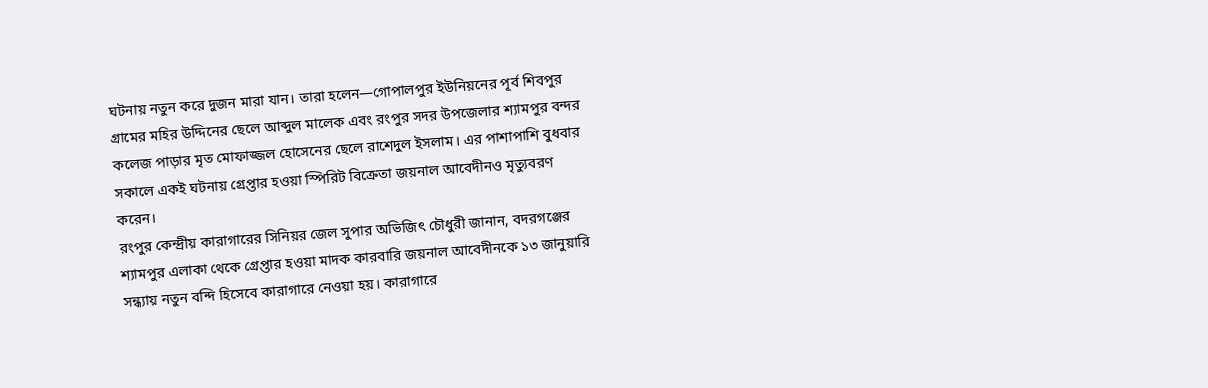ঘটনায় নতুন করে দুজন মারা যান। তারা হলেন—গোপালপুর ইউনিয়নের পূর্ব শিবপুর গ্রামের মহির উদ্দিনের ছেলে আব্দুল মালেক এবং রংপুর সদর উপজেলার শ্যামপুর বন্দর কলেজ পাড়ার মৃত মোফাজ্জল হোসেনের ছেলে রাশেদুল ইসলাম। এর পাশাপাশি বুধবার সকালে একই ঘটনায় গ্রেপ্তার হওয়া স্পিরিট বিক্রেতা জয়নাল আবেদীনও মৃত্যুবরণ করেন।
রংপুর কেন্দ্রীয় কারাগারের সিনিয়র জেল সুপার অভিজিৎ চৌধুরী জানান, বদরগঞ্জের শ্যামপুর এলাকা থেকে গ্রেপ্তার হওয়া মাদক কারবারি জয়নাল আবেদীনকে ১৩ জানুয়ারি সন্ধ্যায় নতুন বন্দি হিসেবে কারাগারে নেওয়া হয়। কারাগারে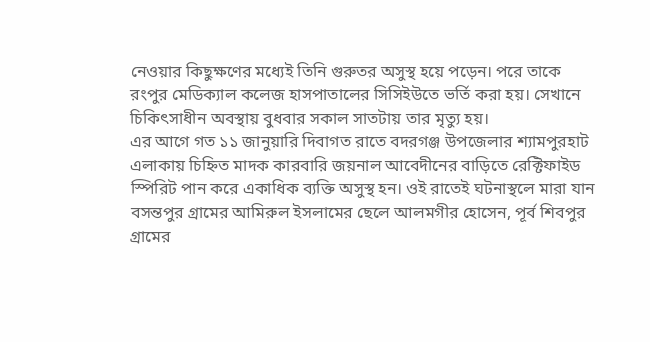নেওয়ার কিছুক্ষণের মধ্যেই তিনি গুরুতর অসুস্থ হয়ে পড়েন। পরে তাকে রংপুর মেডিক্যাল কলেজ হাসপাতালের সিসিইউতে ভর্তি করা হয়। সেখানে চিকিৎসাধীন অবস্থায় বুধবার সকাল সাতটায় তার মৃত্যু হয়।
এর আগে গত ১১ জানুয়ারি দিবাগত রাতে বদরগঞ্জ উপজেলার শ্যামপুরহাট এলাকায় চিহ্নিত মাদক কারবারি জয়নাল আবেদীনের বাড়িতে রেক্টিফাইড স্পিরিট পান করে একাধিক ব্যক্তি অসুস্থ হন। ওই রাতেই ঘটনাস্থলে মারা যান বসন্তপুর গ্রামের আমিরুল ইসলামের ছেলে আলমগীর হোসেন, পূর্ব শিবপুর গ্রামের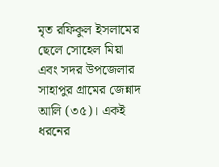মৃত রফিকুল ইসলামের ছেলে সোহেল মিয়া এবং সদর উপজেলার সাহাপুর গ্রামের জেন্নাদ আলি (৩৫)। একই ধরনের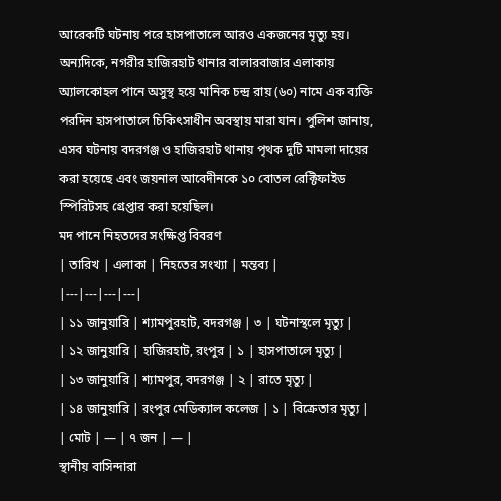আরেকটি ঘটনায় পরে হাসপাতালে আরও একজনের মৃত্যু হয়।
অন্যদিকে, নগরীর হাজিরহাট থানার বালারবাজার এলাকায় অ্যালকোহল পানে অসুস্থ হয়ে মানিক চন্দ্র রায় (৬০) নামে এক ব্যক্তি পরদিন হাসপাতালে চিকিৎসাধীন অবস্থায় মারা যান। পুলিশ জানায়, এসব ঘটনায় বদরগঞ্জ ও হাজিরহাট থানায় পৃথক দুটি মামলা দায়ের করা হয়েছে এবং জয়নাল আবেদীনকে ১০ বোতল রেক্টিফাইড স্পিরিটসহ গ্রেপ্তার করা হয়েছিল।
মদ পানে নিহতদের সংক্ষিপ্ত বিবরণ
| তারিখ | এলাকা | নিহতের সংখ্যা | মন্তব্য |
|---|---|---|---|
| ১১ জানুয়ারি | শ্যামপুরহাট, বদরগঞ্জ | ৩ | ঘটনাস্থলে মৃত্যু |
| ১২ জানুয়ারি | হাজিরহাট, রংপুর | ১ | হাসপাতালে মৃত্যু |
| ১৩ জানুয়ারি | শ্যামপুর, বদরগঞ্জ | ২ | রাতে মৃত্যু |
| ১৪ জানুয়ারি | রংপুর মেডিক্যাল কলেজ | ১ | বিক্রেতার মৃত্যু |
| মোট | — | ৭ জন | — |
স্থানীয় বাসিন্দারা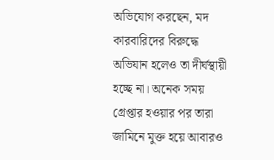অভিযোগ করছেন, মদ কারবারিদের বিরুদ্ধে অভিযান হলেও তা দীর্ঘস্থায়ী হচ্ছে না। অনেক সময় গ্রেপ্তার হওয়ার পর তারা জামিনে মুক্ত হয়ে আবারও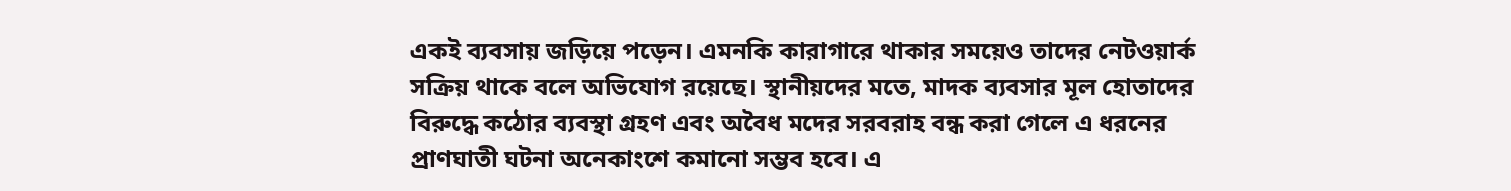একই ব্যবসায় জড়িয়ে পড়েন। এমনকি কারাগারে থাকার সময়েও তাদের নেটওয়ার্ক সক্রিয় থাকে বলে অভিযোগ রয়েছে। স্থানীয়দের মতে, মাদক ব্যবসার মূল হোতাদের বিরুদ্ধে কঠোর ব্যবস্থা গ্রহণ এবং অবৈধ মদের সরবরাহ বন্ধ করা গেলে এ ধরনের প্রাণঘাতী ঘটনা অনেকাংশে কমানো সম্ভব হবে। এ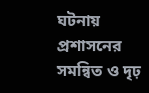ঘটনায় প্রশাসনের সমন্বিত ও দৃঢ়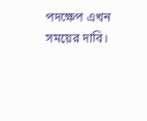পদক্ষেপ এখন সময়ের দাবি।